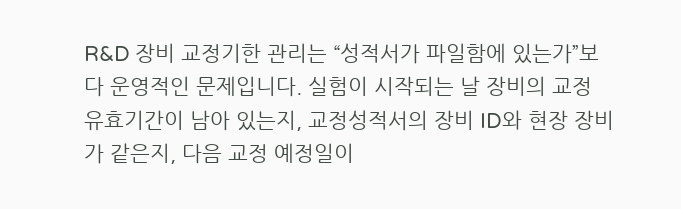R&D 장비 교정기한 관리는 “성적서가 파일함에 있는가”보다 운영적인 문제입니다. 실험이 시작되는 날 장비의 교정 유효기간이 남아 있는지, 교정성적서의 장비 ID와 현장 장비가 같은지, 다음 교정 예정일이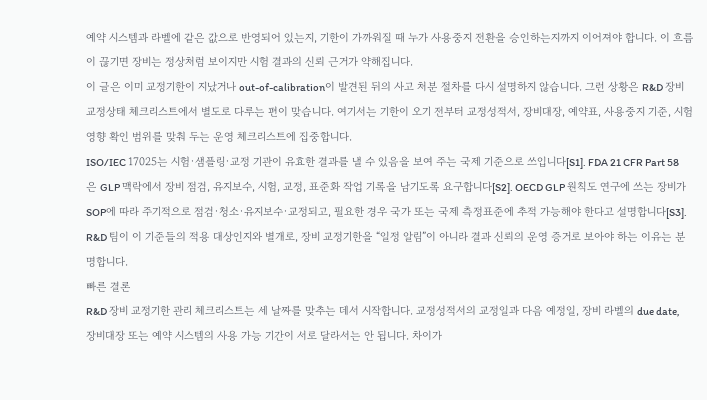예약 시스템과 라벨에 같은 값으로 반영되어 있는지, 기한이 가까워질 때 누가 사용중지 전환을 승인하는지까지 이어져야 합니다. 이 흐름이 끊기면 장비는 정상처럼 보이지만 시험 결과의 신뢰 근거가 약해집니다.
이 글은 이미 교정기한이 지났거나 out-of-calibration이 발견된 뒤의 사고 처분 절차를 다시 설명하지 않습니다. 그런 상황은 R&D 장비 교정상태 체크리스트에서 별도로 다루는 편이 맞습니다. 여기서는 기한이 오기 전부터 교정성적서, 장비대장, 예약표, 사용중지 기준, 시험영향 확인 범위를 맞춰 두는 운영 체크리스트에 집중합니다.
ISO/IEC 17025는 시험·샘플링·교정 기관이 유효한 결과를 낼 수 있음을 보여 주는 국제 기준으로 쓰입니다[S1]. FDA 21 CFR Part 58은 GLP 맥락에서 장비 점검, 유지보수, 시험, 교정, 표준화 작업 기록을 남기도록 요구합니다[S2]. OECD GLP 원칙도 연구에 쓰는 장비가 SOP에 따라 주기적으로 점검·청소·유지보수·교정되고, 필요한 경우 국가 또는 국제 측정표준에 추적 가능해야 한다고 설명합니다[S3]. R&D 팀이 이 기준들의 적용 대상인지와 별개로, 장비 교정기한을 “일정 알림”이 아니라 결과 신뢰의 운영 증거로 보아야 하는 이유는 분명합니다.
빠른 결론
R&D 장비 교정기한 관리 체크리스트는 세 날짜를 맞추는 데서 시작합니다. 교정성적서의 교정일과 다음 예정일, 장비 라벨의 due date, 장비대장 또는 예약 시스템의 사용 가능 기간이 서로 달라서는 안 됩니다. 차이가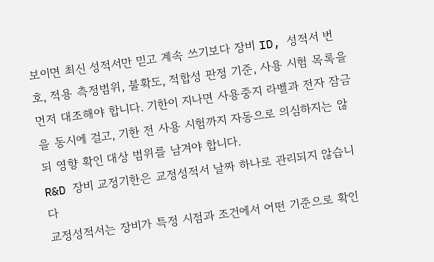보이면 최신 성적서만 믿고 계속 쓰기보다 장비 ID, 성적서 번호, 적용 측정범위, 불확도, 적합성 판정 기준, 사용 시험 목록을 먼저 대조해야 합니다. 기한이 지나면 사용중지 라벨과 전자 잠금을 동시에 걸고, 기한 전 사용 시험까지 자동으로 의심하지는 않되 영향 확인 대상 범위를 남겨야 합니다.
R&D 장비 교정기한은 교정성적서 날짜 하나로 관리되지 않습니다
교정성적서는 장비가 특정 시점과 조건에서 어떤 기준으로 확인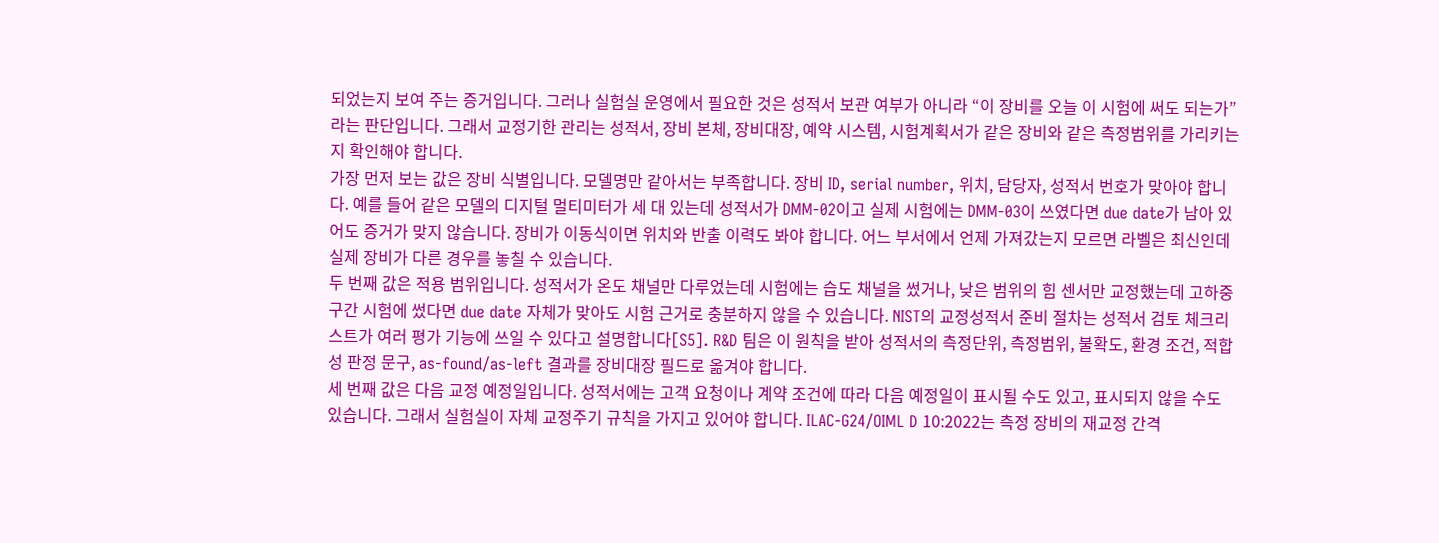되었는지 보여 주는 증거입니다. 그러나 실험실 운영에서 필요한 것은 성적서 보관 여부가 아니라 “이 장비를 오늘 이 시험에 써도 되는가”라는 판단입니다. 그래서 교정기한 관리는 성적서, 장비 본체, 장비대장, 예약 시스템, 시험계획서가 같은 장비와 같은 측정범위를 가리키는지 확인해야 합니다.
가장 먼저 보는 값은 장비 식별입니다. 모델명만 같아서는 부족합니다. 장비 ID, serial number, 위치, 담당자, 성적서 번호가 맞아야 합니다. 예를 들어 같은 모델의 디지털 멀티미터가 세 대 있는데 성적서가 DMM-02이고 실제 시험에는 DMM-03이 쓰였다면 due date가 남아 있어도 증거가 맞지 않습니다. 장비가 이동식이면 위치와 반출 이력도 봐야 합니다. 어느 부서에서 언제 가져갔는지 모르면 라벨은 최신인데 실제 장비가 다른 경우를 놓칠 수 있습니다.
두 번째 값은 적용 범위입니다. 성적서가 온도 채널만 다루었는데 시험에는 습도 채널을 썼거나, 낮은 범위의 힘 센서만 교정했는데 고하중 구간 시험에 썼다면 due date 자체가 맞아도 시험 근거로 충분하지 않을 수 있습니다. NIST의 교정성적서 준비 절차는 성적서 검토 체크리스트가 여러 평가 기능에 쓰일 수 있다고 설명합니다[S5]. R&D 팀은 이 원칙을 받아 성적서의 측정단위, 측정범위, 불확도, 환경 조건, 적합성 판정 문구, as-found/as-left 결과를 장비대장 필드로 옮겨야 합니다.
세 번째 값은 다음 교정 예정일입니다. 성적서에는 고객 요청이나 계약 조건에 따라 다음 예정일이 표시될 수도 있고, 표시되지 않을 수도 있습니다. 그래서 실험실이 자체 교정주기 규칙을 가지고 있어야 합니다. ILAC-G24/OIML D 10:2022는 측정 장비의 재교정 간격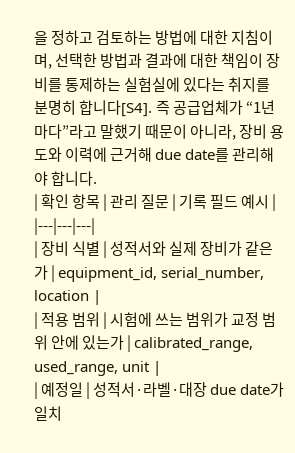을 정하고 검토하는 방법에 대한 지침이며, 선택한 방법과 결과에 대한 책임이 장비를 통제하는 실험실에 있다는 취지를 분명히 합니다[S4]. 즉 공급업체가 “1년마다”라고 말했기 때문이 아니라, 장비 용도와 이력에 근거해 due date를 관리해야 합니다.
| 확인 항목 | 관리 질문 | 기록 필드 예시 |
|---|---|---|
| 장비 식별 | 성적서와 실제 장비가 같은가 | equipment_id, serial_number, location |
| 적용 범위 | 시험에 쓰는 범위가 교정 범위 안에 있는가 | calibrated_range, used_range, unit |
| 예정일 | 성적서·라벨·대장 due date가 일치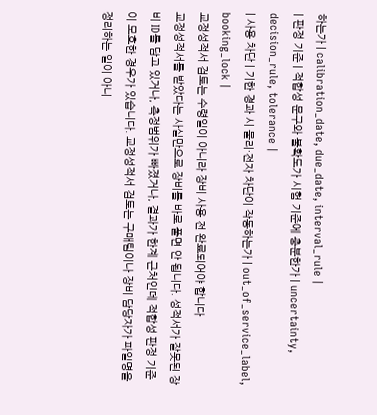하는가 | calibration_date, due_date, interval_rule |
| 판정 기준 | 적합성 문구와 불확도가 시험 기준에 충분한가 | uncertainty, decision_rule, tolerance |
| 사용 차단 | 기한 경과 시 물리·전자 차단이 작동하는가 | out_of_service_label, booking_lock |
교정성적서 검토는 수령일이 아니라 장비 사용 전 완료되어야 합니다
교정성적서를 받았다는 사실만으로 장비를 바로 풀면 안 됩니다. 성적서가 잘못된 장비 ID를 담고 있거나, 측정범위가 빠졌거나, 결과가 한계 근처인데 적합성 판정 기준이 모호한 경우가 있습니다. 교정성적서 검토는 구매팀이나 장비 담당자가 파일명을 정리하는 일이 아니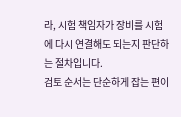라, 시험 책임자가 장비를 시험에 다시 연결해도 되는지 판단하는 절차입니다.
검토 순서는 단순하게 잡는 편이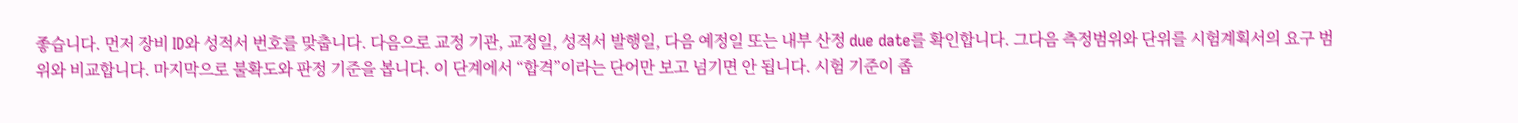좋습니다. 먼저 장비 ID와 성적서 번호를 맞춥니다. 다음으로 교정 기관, 교정일, 성적서 발행일, 다음 예정일 또는 내부 산정 due date를 확인합니다. 그다음 측정범위와 단위를 시험계획서의 요구 범위와 비교합니다. 마지막으로 불확도와 판정 기준을 봅니다. 이 단계에서 “합격”이라는 단어만 보고 넘기면 안 됩니다. 시험 기준이 좁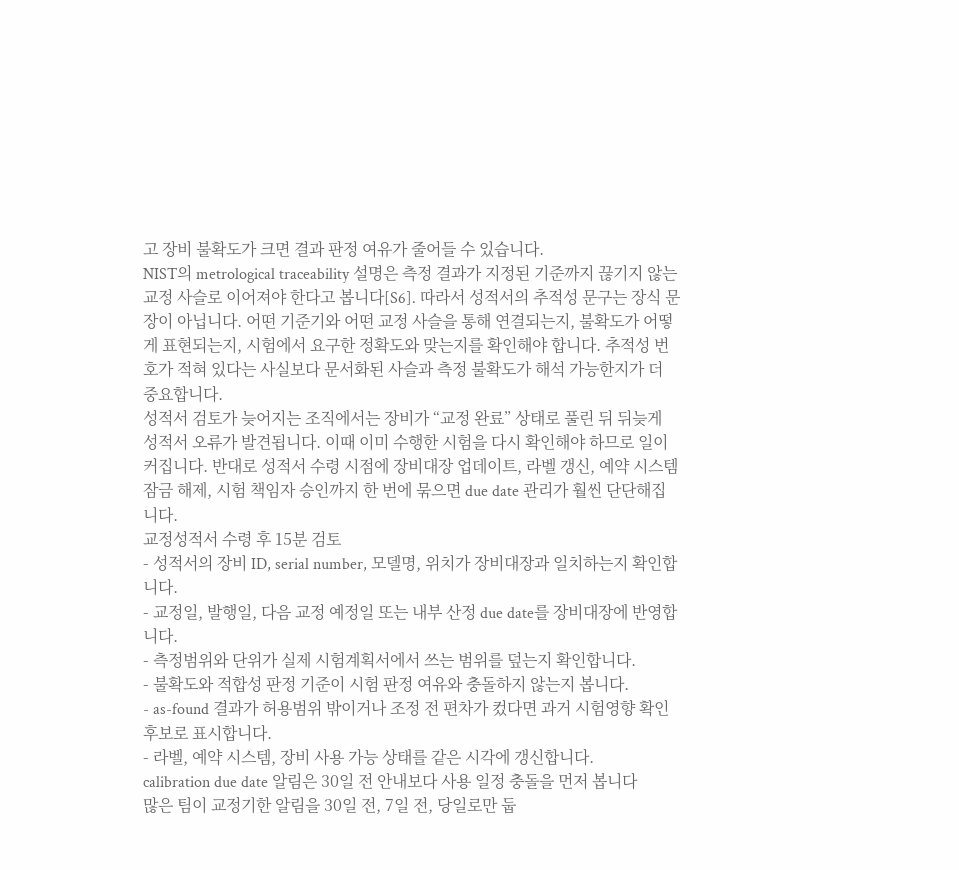고 장비 불확도가 크면 결과 판정 여유가 줄어들 수 있습니다.
NIST의 metrological traceability 설명은 측정 결과가 지정된 기준까지 끊기지 않는 교정 사슬로 이어져야 한다고 봅니다[S6]. 따라서 성적서의 추적성 문구는 장식 문장이 아닙니다. 어떤 기준기와 어떤 교정 사슬을 통해 연결되는지, 불확도가 어떻게 표현되는지, 시험에서 요구한 정확도와 맞는지를 확인해야 합니다. 추적성 번호가 적혀 있다는 사실보다 문서화된 사슬과 측정 불확도가 해석 가능한지가 더 중요합니다.
성적서 검토가 늦어지는 조직에서는 장비가 “교정 완료” 상태로 풀린 뒤 뒤늦게 성적서 오류가 발견됩니다. 이때 이미 수행한 시험을 다시 확인해야 하므로 일이 커집니다. 반대로 성적서 수령 시점에 장비대장 업데이트, 라벨 갱신, 예약 시스템 잠금 해제, 시험 책임자 승인까지 한 번에 묶으면 due date 관리가 훨씬 단단해집니다.
교정성적서 수령 후 15분 검토
- 성적서의 장비 ID, serial number, 모델명, 위치가 장비대장과 일치하는지 확인합니다.
- 교정일, 발행일, 다음 교정 예정일 또는 내부 산정 due date를 장비대장에 반영합니다.
- 측정범위와 단위가 실제 시험계획서에서 쓰는 범위를 덮는지 확인합니다.
- 불확도와 적합성 판정 기준이 시험 판정 여유와 충돌하지 않는지 봅니다.
- as-found 결과가 허용범위 밖이거나 조정 전 편차가 컸다면 과거 시험영향 확인 후보로 표시합니다.
- 라벨, 예약 시스템, 장비 사용 가능 상태를 같은 시각에 갱신합니다.
calibration due date 알림은 30일 전 안내보다 사용 일정 충돌을 먼저 봅니다
많은 팀이 교정기한 알림을 30일 전, 7일 전, 당일로만 둡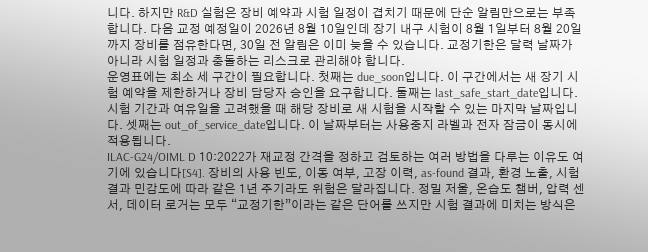니다. 하지만 R&D 실험은 장비 예약과 시험 일정이 겹치기 때문에 단순 알림만으로는 부족합니다. 다음 교정 예정일이 2026년 8월 10일인데 장기 내구 시험이 8월 1일부터 8월 20일까지 장비를 점유한다면, 30일 전 알림은 이미 늦을 수 있습니다. 교정기한은 달력 날짜가 아니라 시험 일정과 충돌하는 리스크로 관리해야 합니다.
운영표에는 최소 세 구간이 필요합니다. 첫째는 due_soon입니다. 이 구간에서는 새 장기 시험 예약을 제한하거나 장비 담당자 승인을 요구합니다. 둘째는 last_safe_start_date입니다. 시험 기간과 여유일을 고려했을 때 해당 장비로 새 시험을 시작할 수 있는 마지막 날짜입니다. 셋째는 out_of_service_date입니다. 이 날짜부터는 사용중지 라벨과 전자 잠금이 동시에 적용됩니다.
ILAC-G24/OIML D 10:2022가 재교정 간격을 정하고 검토하는 여러 방법을 다루는 이유도 여기에 있습니다[S4]. 장비의 사용 빈도, 이동 여부, 고장 이력, as-found 결과, 환경 노출, 시험 결과 민감도에 따라 같은 1년 주기라도 위험은 달라집니다. 정밀 저울, 온습도 챔버, 압력 센서, 데이터 로거는 모두 “교정기한”이라는 같은 단어를 쓰지만 시험 결과에 미치는 방식은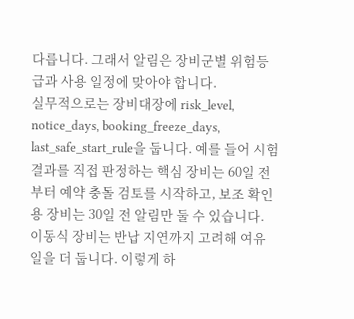다릅니다. 그래서 알림은 장비군별 위험등급과 사용 일정에 맞아야 합니다.
실무적으로는 장비대장에 risk_level, notice_days, booking_freeze_days, last_safe_start_rule을 둡니다. 예를 들어 시험 결과를 직접 판정하는 핵심 장비는 60일 전부터 예약 충돌 검토를 시작하고, 보조 확인용 장비는 30일 전 알림만 둘 수 있습니다. 이동식 장비는 반납 지연까지 고려해 여유일을 더 둡니다. 이렇게 하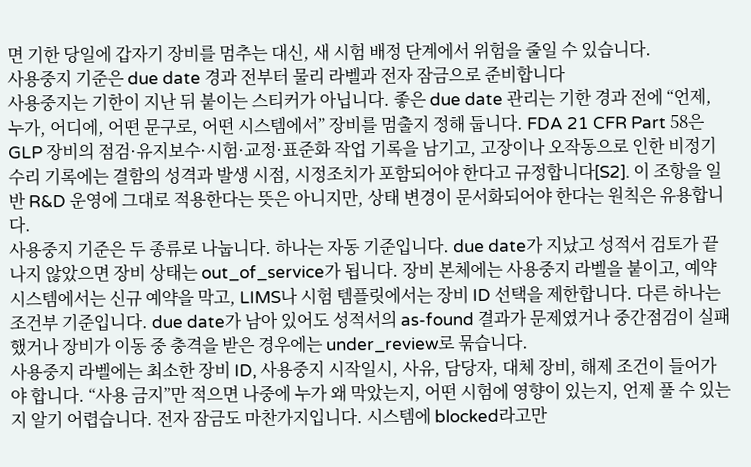면 기한 당일에 갑자기 장비를 멈추는 대신, 새 시험 배정 단계에서 위험을 줄일 수 있습니다.
사용중지 기준은 due date 경과 전부터 물리 라벨과 전자 잠금으로 준비합니다
사용중지는 기한이 지난 뒤 붙이는 스티커가 아닙니다. 좋은 due date 관리는 기한 경과 전에 “언제, 누가, 어디에, 어떤 문구로, 어떤 시스템에서” 장비를 멈출지 정해 둡니다. FDA 21 CFR Part 58은 GLP 장비의 점검·유지보수·시험·교정·표준화 작업 기록을 남기고, 고장이나 오작동으로 인한 비정기 수리 기록에는 결함의 성격과 발생 시점, 시정조치가 포함되어야 한다고 규정합니다[S2]. 이 조항을 일반 R&D 운영에 그대로 적용한다는 뜻은 아니지만, 상태 변경이 문서화되어야 한다는 원칙은 유용합니다.
사용중지 기준은 두 종류로 나눕니다. 하나는 자동 기준입니다. due date가 지났고 성적서 검토가 끝나지 않았으면 장비 상태는 out_of_service가 됩니다. 장비 본체에는 사용중지 라벨을 붙이고, 예약 시스템에서는 신규 예약을 막고, LIMS나 시험 템플릿에서는 장비 ID 선택을 제한합니다. 다른 하나는 조건부 기준입니다. due date가 남아 있어도 성적서의 as-found 결과가 문제였거나 중간점검이 실패했거나 장비가 이동 중 충격을 받은 경우에는 under_review로 묶습니다.
사용중지 라벨에는 최소한 장비 ID, 사용중지 시작일시, 사유, 담당자, 대체 장비, 해제 조건이 들어가야 합니다. “사용 금지”만 적으면 나중에 누가 왜 막았는지, 어떤 시험에 영향이 있는지, 언제 풀 수 있는지 알기 어렵습니다. 전자 잠금도 마찬가지입니다. 시스템에 blocked라고만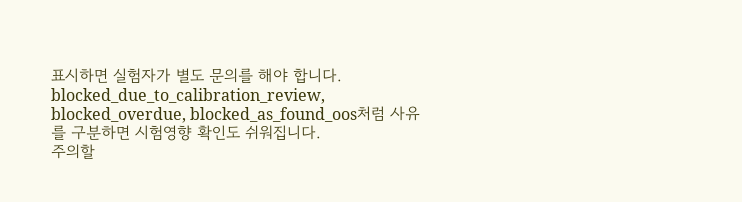표시하면 실험자가 별도 문의를 해야 합니다. blocked_due_to_calibration_review, blocked_overdue, blocked_as_found_oos처럼 사유를 구분하면 시험영향 확인도 쉬워집니다.
주의할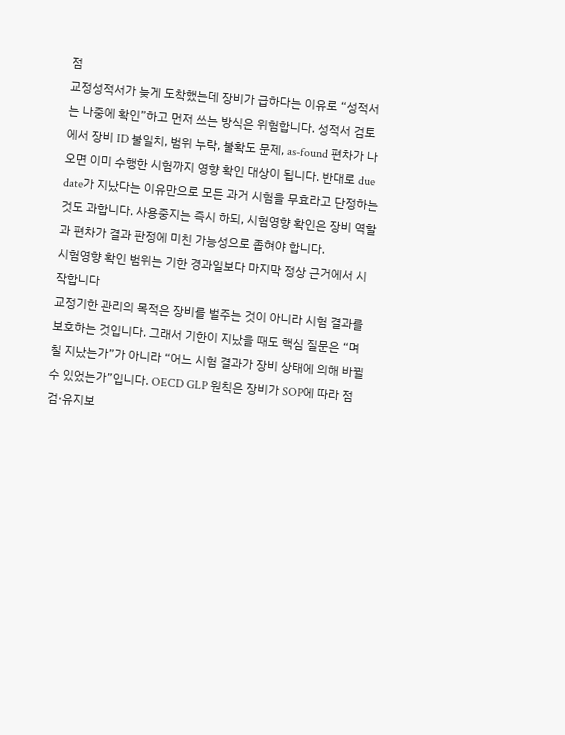점
교정성적서가 늦게 도착했는데 장비가 급하다는 이유로 “성적서는 나중에 확인”하고 먼저 쓰는 방식은 위험합니다. 성적서 검토에서 장비 ID 불일치, 범위 누락, 불확도 문제, as-found 편차가 나오면 이미 수행한 시험까지 영향 확인 대상이 됩니다. 반대로 due date가 지났다는 이유만으로 모든 과거 시험을 무효라고 단정하는 것도 과합니다. 사용중지는 즉시 하되, 시험영향 확인은 장비 역할과 편차가 결과 판정에 미친 가능성으로 좁혀야 합니다.
시험영향 확인 범위는 기한 경과일보다 마지막 정상 근거에서 시작합니다
교정기한 관리의 목적은 장비를 벌주는 것이 아니라 시험 결과를 보호하는 것입니다. 그래서 기한이 지났을 때도 핵심 질문은 “며칠 지났는가”가 아니라 “어느 시험 결과가 장비 상태에 의해 바뀔 수 있었는가”입니다. OECD GLP 원칙은 장비가 SOP에 따라 점검·유지보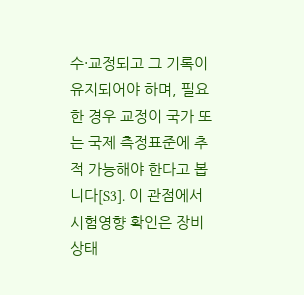수·교정되고 그 기록이 유지되어야 하며, 필요한 경우 교정이 국가 또는 국제 측정표준에 추적 가능해야 한다고 봅니다[S3]. 이 관점에서 시험영향 확인은 장비 상태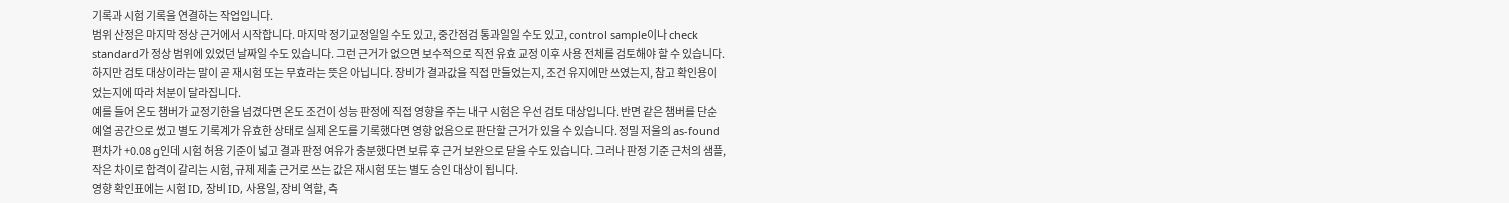기록과 시험 기록을 연결하는 작업입니다.
범위 산정은 마지막 정상 근거에서 시작합니다. 마지막 정기교정일일 수도 있고, 중간점검 통과일일 수도 있고, control sample이나 check standard가 정상 범위에 있었던 날짜일 수도 있습니다. 그런 근거가 없으면 보수적으로 직전 유효 교정 이후 사용 전체를 검토해야 할 수 있습니다. 하지만 검토 대상이라는 말이 곧 재시험 또는 무효라는 뜻은 아닙니다. 장비가 결과값을 직접 만들었는지, 조건 유지에만 쓰였는지, 참고 확인용이었는지에 따라 처분이 달라집니다.
예를 들어 온도 챔버가 교정기한을 넘겼다면 온도 조건이 성능 판정에 직접 영향을 주는 내구 시험은 우선 검토 대상입니다. 반면 같은 챔버를 단순 예열 공간으로 썼고 별도 기록계가 유효한 상태로 실제 온도를 기록했다면 영향 없음으로 판단할 근거가 있을 수 있습니다. 정밀 저울의 as-found 편차가 +0.08 g인데 시험 허용 기준이 넓고 결과 판정 여유가 충분했다면 보류 후 근거 보완으로 닫을 수도 있습니다. 그러나 판정 기준 근처의 샘플, 작은 차이로 합격이 갈리는 시험, 규제 제출 근거로 쓰는 값은 재시험 또는 별도 승인 대상이 됩니다.
영향 확인표에는 시험 ID, 장비 ID, 사용일, 장비 역할, 측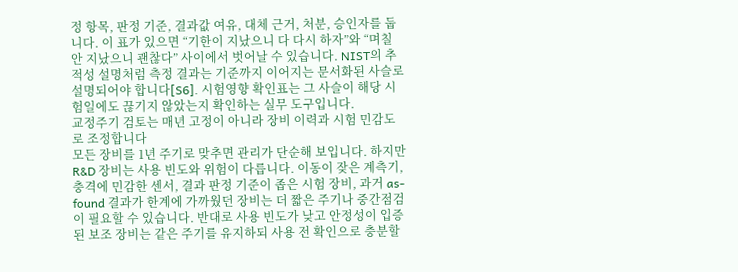정 항목, 판정 기준, 결과값 여유, 대체 근거, 처분, 승인자를 둡니다. 이 표가 있으면 “기한이 지났으니 다 다시 하자”와 “며칠 안 지났으니 괜찮다” 사이에서 벗어날 수 있습니다. NIST의 추적성 설명처럼 측정 결과는 기준까지 이어지는 문서화된 사슬로 설명되어야 합니다[S6]. 시험영향 확인표는 그 사슬이 해당 시험일에도 끊기지 않았는지 확인하는 실무 도구입니다.
교정주기 검토는 매년 고정이 아니라 장비 이력과 시험 민감도로 조정합니다
모든 장비를 1년 주기로 맞추면 관리가 단순해 보입니다. 하지만 R&D 장비는 사용 빈도와 위험이 다릅니다. 이동이 잦은 계측기, 충격에 민감한 센서, 결과 판정 기준이 좁은 시험 장비, 과거 as-found 결과가 한계에 가까웠던 장비는 더 짧은 주기나 중간점검이 필요할 수 있습니다. 반대로 사용 빈도가 낮고 안정성이 입증된 보조 장비는 같은 주기를 유지하되 사용 전 확인으로 충분할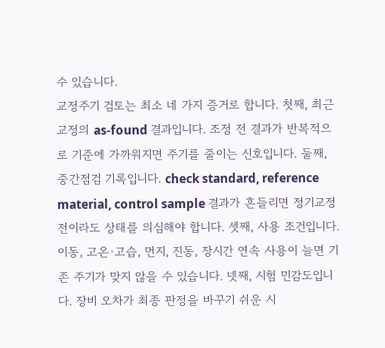수 있습니다.
교정주기 검토는 최소 네 가지 증거로 합니다. 첫째, 최근 교정의 as-found 결과입니다. 조정 전 결과가 반복적으로 기준에 가까워지면 주기를 줄이는 신호입니다. 둘째, 중간점검 기록입니다. check standard, reference material, control sample 결과가 흔들리면 정기교정 전이라도 상태를 의심해야 합니다. 셋째, 사용 조건입니다. 이동, 고온·고습, 먼지, 진동, 장시간 연속 사용이 늘면 기존 주기가 맞지 않을 수 있습니다. 넷째, 시험 민감도입니다. 장비 오차가 최종 판정을 바꾸기 쉬운 시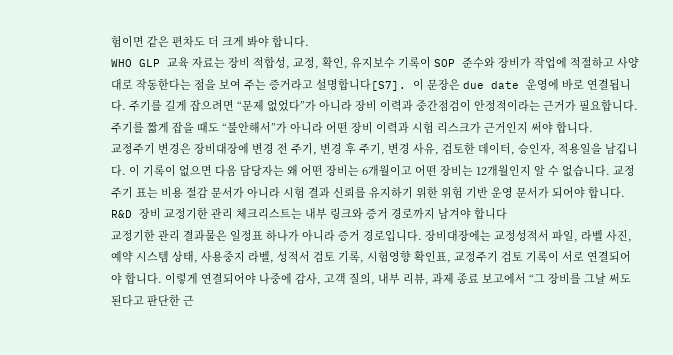험이면 같은 편차도 더 크게 봐야 합니다.
WHO GLP 교육 자료는 장비 적합성, 교정, 확인, 유지보수 기록이 SOP 준수와 장비가 작업에 적절하고 사양대로 작동한다는 점을 보여 주는 증거라고 설명합니다[S7]. 이 문장은 due date 운영에 바로 연결됩니다. 주기를 길게 잡으려면 “문제 없었다”가 아니라 장비 이력과 중간점검이 안정적이라는 근거가 필요합니다. 주기를 짧게 잡을 때도 “불안해서”가 아니라 어떤 장비 이력과 시험 리스크가 근거인지 써야 합니다.
교정주기 변경은 장비대장에 변경 전 주기, 변경 후 주기, 변경 사유, 검토한 데이터, 승인자, 적용일을 남깁니다. 이 기록이 없으면 다음 담당자는 왜 어떤 장비는 6개월이고 어떤 장비는 12개월인지 알 수 없습니다. 교정주기 표는 비용 절감 문서가 아니라 시험 결과 신뢰를 유지하기 위한 위험 기반 운영 문서가 되어야 합니다.
R&D 장비 교정기한 관리 체크리스트는 내부 링크와 증거 경로까지 남겨야 합니다
교정기한 관리 결과물은 일정표 하나가 아니라 증거 경로입니다. 장비대장에는 교정성적서 파일, 라벨 사진, 예약 시스템 상태, 사용중지 라벨, 성적서 검토 기록, 시험영향 확인표, 교정주기 검토 기록이 서로 연결되어야 합니다. 이렇게 연결되어야 나중에 감사, 고객 질의, 내부 리뷰, 과제 종료 보고에서 “그 장비를 그날 써도 된다고 판단한 근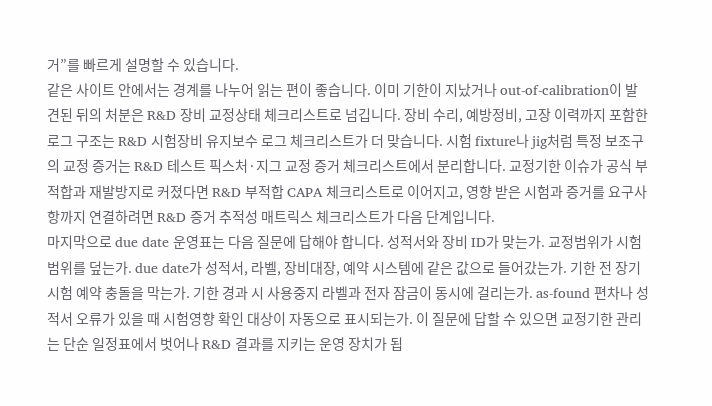거”를 빠르게 설명할 수 있습니다.
같은 사이트 안에서는 경계를 나누어 읽는 편이 좋습니다. 이미 기한이 지났거나 out-of-calibration이 발견된 뒤의 처분은 R&D 장비 교정상태 체크리스트로 넘깁니다. 장비 수리, 예방정비, 고장 이력까지 포함한 로그 구조는 R&D 시험장비 유지보수 로그 체크리스트가 더 맞습니다. 시험 fixture나 jig처럼 특정 보조구의 교정 증거는 R&D 테스트 픽스처·지그 교정 증거 체크리스트에서 분리합니다. 교정기한 이슈가 공식 부적합과 재발방지로 커졌다면 R&D 부적합 CAPA 체크리스트로 이어지고, 영향 받은 시험과 증거를 요구사항까지 연결하려면 R&D 증거 추적성 매트릭스 체크리스트가 다음 단계입니다.
마지막으로 due date 운영표는 다음 질문에 답해야 합니다. 성적서와 장비 ID가 맞는가. 교정범위가 시험범위를 덮는가. due date가 성적서, 라벨, 장비대장, 예약 시스템에 같은 값으로 들어갔는가. 기한 전 장기 시험 예약 충돌을 막는가. 기한 경과 시 사용중지 라벨과 전자 잠금이 동시에 걸리는가. as-found 편차나 성적서 오류가 있을 때 시험영향 확인 대상이 자동으로 표시되는가. 이 질문에 답할 수 있으면 교정기한 관리는 단순 일정표에서 벗어나 R&D 결과를 지키는 운영 장치가 됩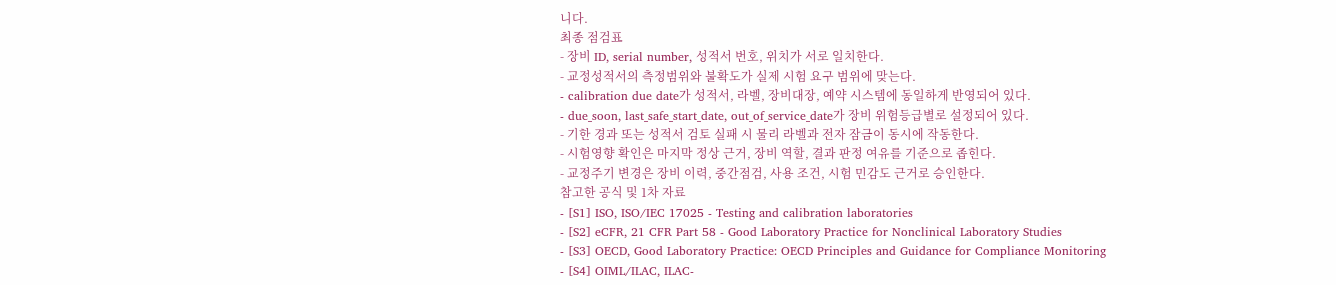니다.
최종 점검표
- 장비 ID, serial number, 성적서 번호, 위치가 서로 일치한다.
- 교정성적서의 측정범위와 불확도가 실제 시험 요구 범위에 맞는다.
- calibration due date가 성적서, 라벨, 장비대장, 예약 시스템에 동일하게 반영되어 있다.
- due_soon, last_safe_start_date, out_of_service_date가 장비 위험등급별로 설정되어 있다.
- 기한 경과 또는 성적서 검토 실패 시 물리 라벨과 전자 잠금이 동시에 작동한다.
- 시험영향 확인은 마지막 정상 근거, 장비 역할, 결과 판정 여유를 기준으로 좁힌다.
- 교정주기 변경은 장비 이력, 중간점검, 사용 조건, 시험 민감도 근거로 승인한다.
참고한 공식 및 1차 자료
- [S1] ISO, ISO/IEC 17025 - Testing and calibration laboratories
- [S2] eCFR, 21 CFR Part 58 - Good Laboratory Practice for Nonclinical Laboratory Studies
- [S3] OECD, Good Laboratory Practice: OECD Principles and Guidance for Compliance Monitoring
- [S4] OIML/ILAC, ILAC-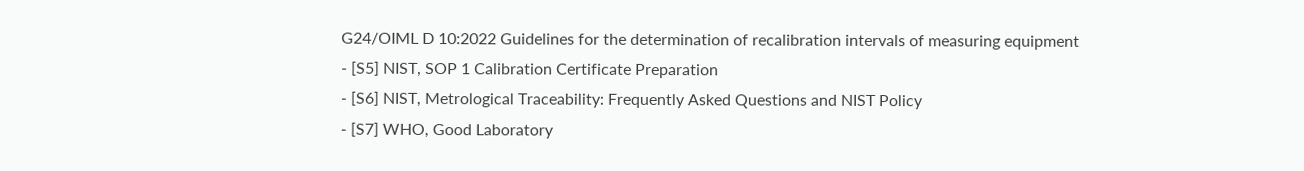G24/OIML D 10:2022 Guidelines for the determination of recalibration intervals of measuring equipment
- [S5] NIST, SOP 1 Calibration Certificate Preparation
- [S6] NIST, Metrological Traceability: Frequently Asked Questions and NIST Policy
- [S7] WHO, Good Laboratory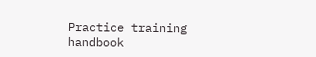Practice training handbook